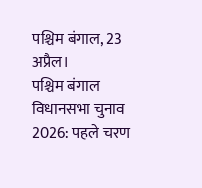पश्चिम बंगाल, 23 अप्रैल।
पश्चिम बंगाल विधानसभा चुनाव 2026: पहले चरण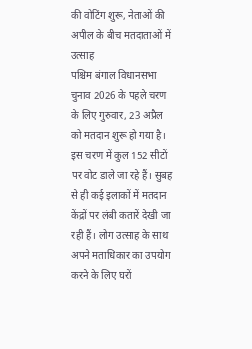की वोटिंग शुरू, नेताओं की अपील के बीच मतदाताओं में उत्साह
पश्चिम बंगाल विधानसभा चुनाव 2026 के पहले चरण के लिए गुरुवार, 23 अप्रैल को मतदान शुरू हो गया है। इस चरण में कुल 152 सीटों पर वोट डाले जा रहे हैं। सुबह से ही कई इलाकों में मतदान केंद्रों पर लंबी कतारें देखी जा रही हैं। लोग उत्साह के साथ अपने मताधिकार का उपयोग करने के लिए घरों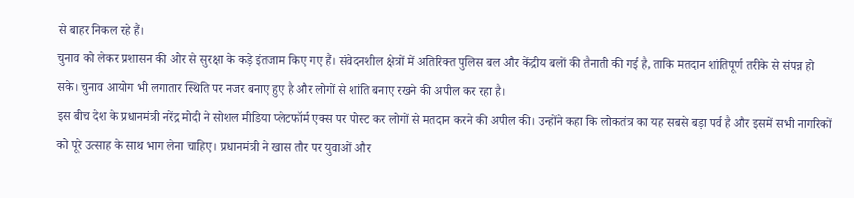से बाहर निकल रहे हैं।
चुनाव को लेकर प्रशासन की ओर से सुरक्षा के कड़े इंतजाम किए गए हैं। संवेदनशील क्षेत्रों में अतिरिक्त पुलिस बल और केंद्रीय बलों की तैनाती की गई है, ताकि मतदान शांतिपूर्ण तरीके से संपन्न हो सके। चुनाव आयोग भी लगातार स्थिति पर नजर बनाए हुए है और लोगों से शांति बनाए रखने की अपील कर रहा है।
इस बीच देश के प्रधानमंत्री नरेंद्र मोदी ने सोशल मीडिया प्लेटफॉर्म एक्स पर पोस्ट कर लोगों से मतदान करने की अपील की। उन्होंने कहा कि लोकतंत्र का यह सबसे बड़ा पर्व है और इसमें सभी नागरिकों को पूरे उत्साह के साथ भाग लेना चाहिए। प्रधानमंत्री ने खास तौर पर युवाओं और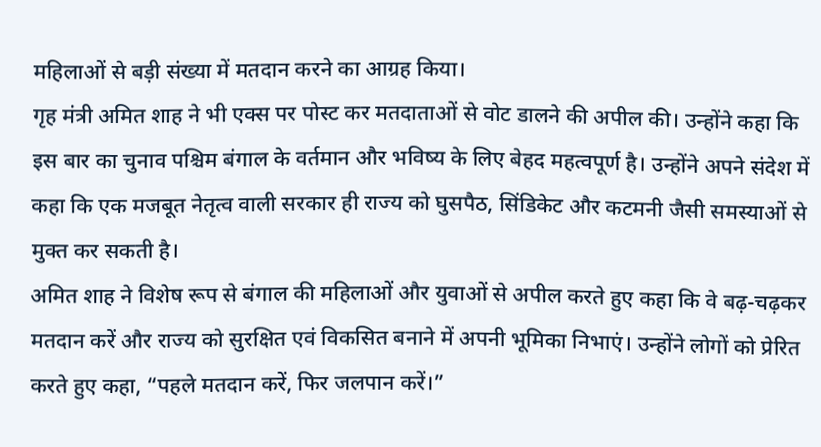महिलाओं से बड़ी संख्या में मतदान करने का आग्रह किया।
गृह मंत्री अमित शाह ने भी एक्स पर पोस्ट कर मतदाताओं से वोट डालने की अपील की। उन्होंने कहा कि इस बार का चुनाव पश्चिम बंगाल के वर्तमान और भविष्य के लिए बेहद महत्वपूर्ण है। उन्होंने अपने संदेश में कहा कि एक मजबूत नेतृत्व वाली सरकार ही राज्य को घुसपैठ, सिंडिकेट और कटमनी जैसी समस्याओं से मुक्त कर सकती है।
अमित शाह ने विशेष रूप से बंगाल की महिलाओं और युवाओं से अपील करते हुए कहा कि वे बढ़-चढ़कर मतदान करें और राज्य को सुरक्षित एवं विकसित बनाने में अपनी भूमिका निभाएं। उन्होंने लोगों को प्रेरित करते हुए कहा, “पहले मतदान करें, फिर जलपान करें।”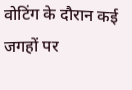वोटिंग के दौरान कई जगहों पर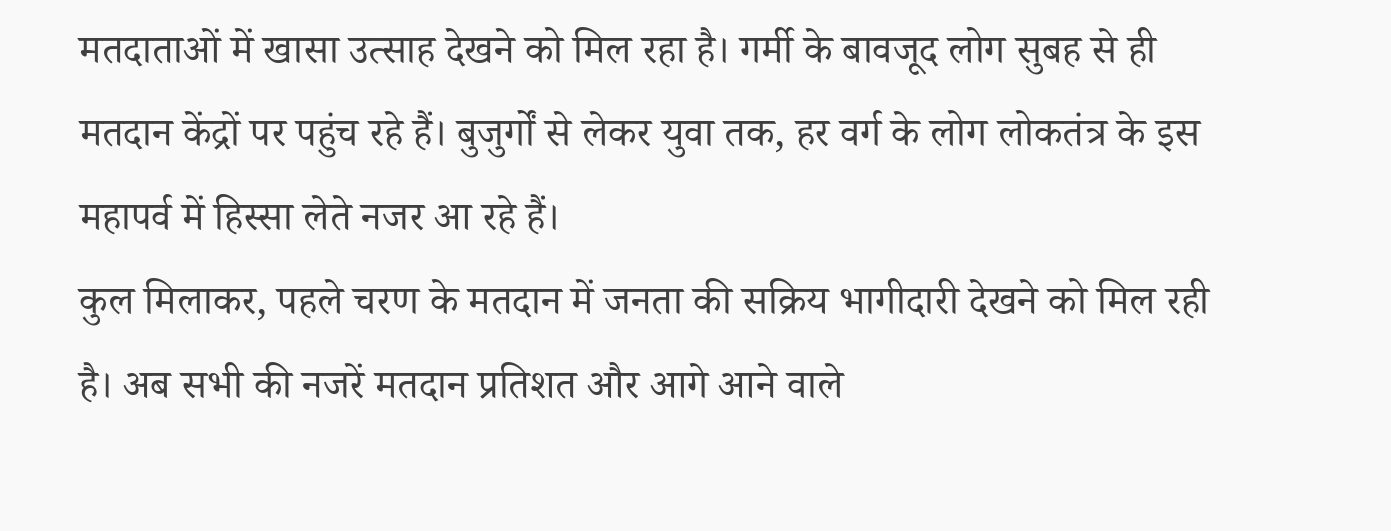मतदाताओं में खासा उत्साह देखने को मिल रहा है। गर्मी के बावजूद लोग सुबह से ही मतदान केंद्रों पर पहुंच रहे हैं। बुजुर्गों से लेकर युवा तक, हर वर्ग के लोग लोकतंत्र के इस महापर्व में हिस्सा लेते नजर आ रहे हैं।
कुल मिलाकर, पहले चरण के मतदान में जनता की सक्रिय भागीदारी देखने को मिल रही है। अब सभी की नजरें मतदान प्रतिशत और आगे आने वाले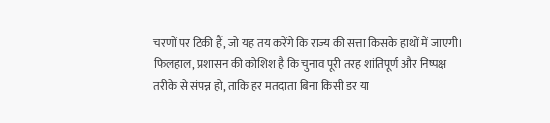चरणों पर टिकी हैं, जो यह तय करेंगे कि राज्य की सत्ता किसके हाथों में जाएगी।
फिलहाल, प्रशासन की कोशिश है कि चुनाव पूरी तरह शांतिपूर्ण और निष्पक्ष तरीके से संपन्न हो, ताकि हर मतदाता बिना किसी डर या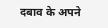दबाव के अपने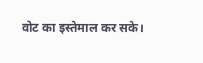वोट का इस्तेमाल कर सके।